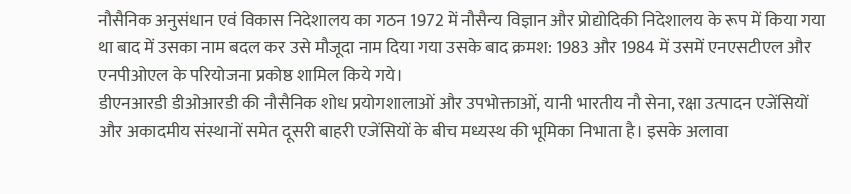नौसैनिक अनुसंधान एवं विकास निदेशालय का गठन 1972 में नौसैन्य विज्ञान और प्रोद्योदिकी निदेशालय के रूप में किया गया था बाद में उसका नाम बदल कर उसे मौजूदा नाम दिया गया उसके बाद क्रमश: 1983 और 1984 में उसमें एनएसटीएल और एनपीओएल के परियोजना प्रकोष्ठ शामिल किये गये।
डीएनआरडी डीओआरडी की नौसैनिक शोध प्रयोगशालाओं और उपभोक्ताओं, यानी भारतीय नौ सेना, रक्षा उत्पादन एजेंसियों और अकादमीय संस्थानों समेत दूसरी बाहरी एजेंसियों के बीच मध्यस्थ की भूमिका निभाता है। इसके अलावा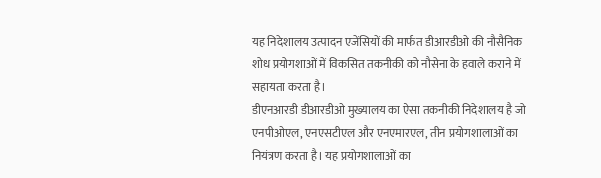यह निदेशालय उत्पादन एजेंसियों की मार्फत डीआरडीओ की नौसैनिक शोध प्रयोगशाओं में विकसित तकनीकी को नौसेना के हवाले कराने में सहायता करता है।
डीएनआरडी डीआरडीओ मुख्यालय का ऐसा तकनीकी निदेशालय है जो एनपीओएल, एनएसटीएल और एनएमारएल, तीन प्रयोगशालाओं का नियंत्रण करता है। यह प्रयोगशालाओं का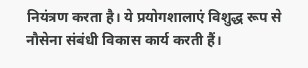नियंत्रण करता है। ये प्रयोगशालाएं विशुद्ध रूप से नौसेना संबंधी विकास कार्य करती हैं।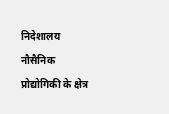निदेशालय नौसैनिक प्रोद्योगिकी के क्षेत्र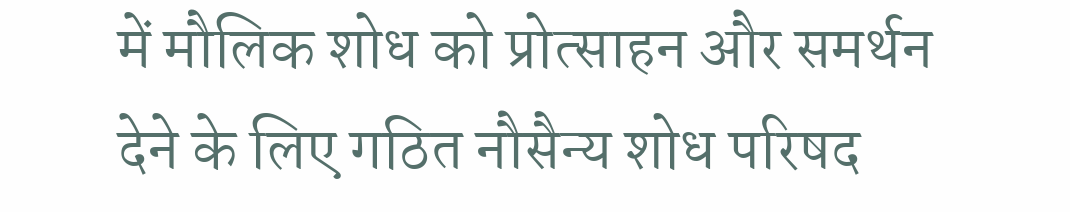में मौलिक शोध को प्रोत्साहन और समर्थन देने के लिए गठित नौसैन्य शोध परिषद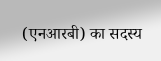(एनआरबी) का सदस्य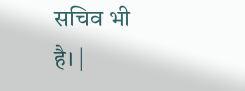सचिव भी है। |